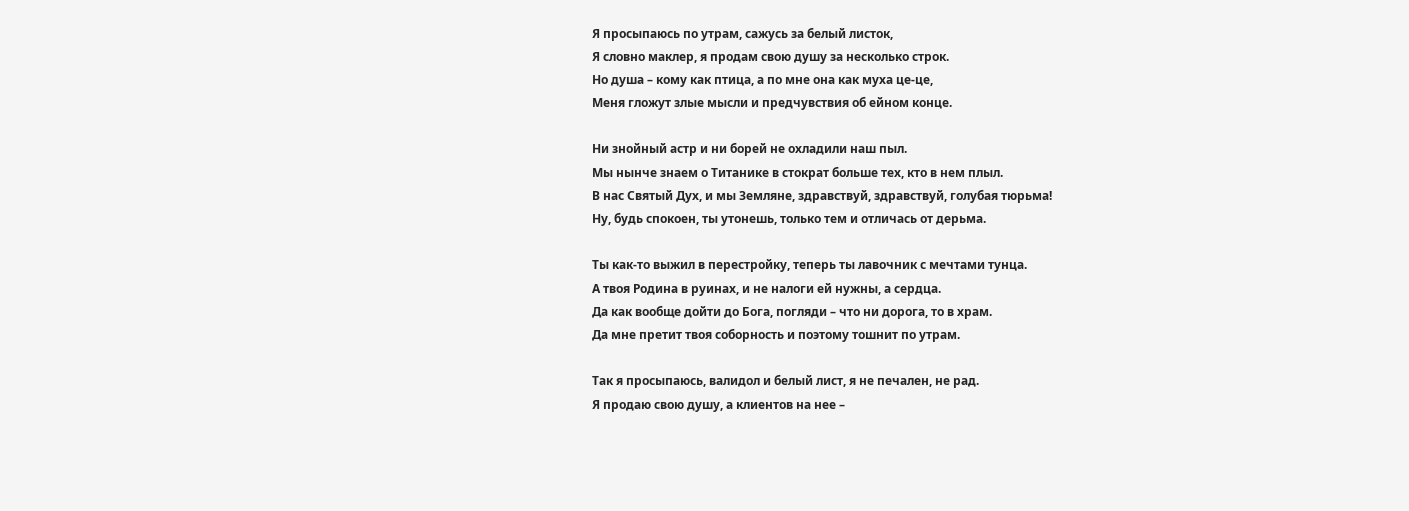Я просыпаюсь по утрам, сажусь за белый листок,
Я словно маклер, я продам свою душу за несколько строк.
Но душа – кому как птица, а по мне она как муха це-це,
Меня гложут злые мысли и предчувствия об ейном конце.

Ни знойный астр и ни борей не охладили наш пыл.
Мы нынче знаем о Титанике в стократ больше тех, кто в нем плыл.
В нас Святый Дух, и мы Земляне, здравствуй, здравствуй, голубая тюрьма!
Ну, будь спокоен, ты утонешь, только тем и отличась от дерьма.

Ты как-то выжил в перестройку, теперь ты лавочник с мечтами тунца.
А твоя Родина в руинах, и не налоги ей нужны, а сердца.
Да как вообще дойти до Бога, погляди – что ни дорога, то в храм.
Да мне претит твоя соборность и поэтому тошнит по утрам.

Так я просыпаюсь, валидол и белый лист, я не печален, не рад.
Я продаю свою душу, а клиентов на нее –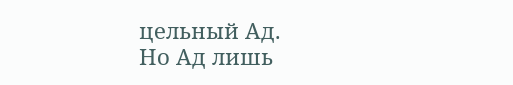цельный Ад.
Но Ад лишь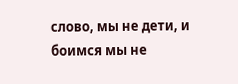слово, мы не дети, и боимся мы не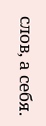слов, а себя.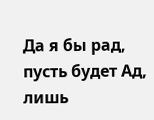Да я бы рад, пусть будет Ад, лишь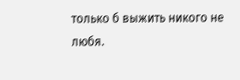только б выжить никого не любя.